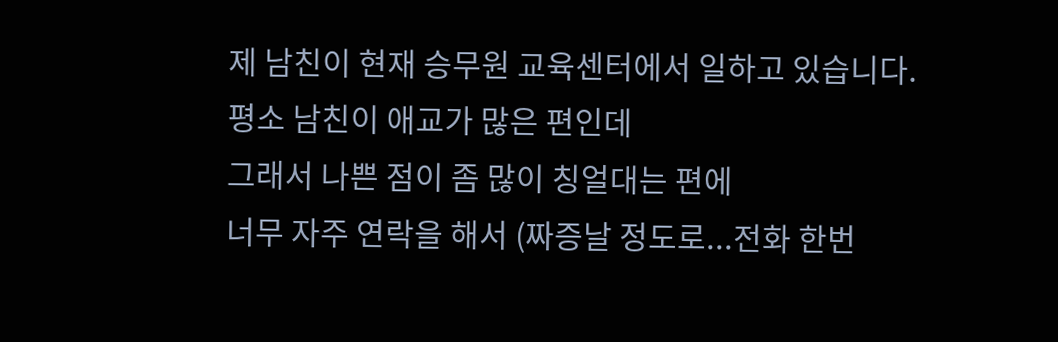제 남친이 현재 승무원 교육센터에서 일하고 있습니다.
평소 남친이 애교가 많은 편인데
그래서 나쁜 점이 좀 많이 칭얼대는 편에
너무 자주 연락을 해서 (짜증날 정도로...전화 한번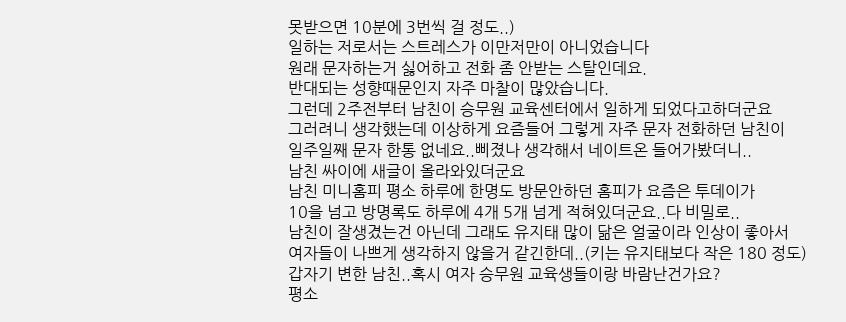못받으면 10분에 3번씩 걸 정도..)
일하는 저로서는 스트레스가 이만저만이 아니었습니다
원래 문자하는거 싫어하고 전화 좀 안받는 스탈인데요.
반대되는 성향때문인지 자주 마찰이 많았습니다.
그런데 2주전부터 남친이 승무원 교육센터에서 일하게 되었다고하더군요
그러려니 생각했는데 이상하게 요즘들어 그렇게 자주 문자 전화하던 남친이
일주일째 문자 한통 없네요..삐졌나 생각해서 네이트온 들어가봤더니..
남친 싸이에 새글이 올라와있더군요
남친 미니홈피 평소 하루에 한명도 방문안하던 홈피가 요즘은 투데이가
10을 넘고 방명록도 하루에 4개 5개 넘게 적혀있더군요..다 비밀로..
남친이 잘생겼는건 아닌데 그래도 유지태 많이 닮은 얼굴이라 인상이 좋아서
여자들이 나쁘게 생각하지 않을거 같긴한데..(키는 유지태보다 작은 180 정도)
갑자기 변한 남친..혹시 여자 승무원 교육생들이랑 바람난건가요?
평소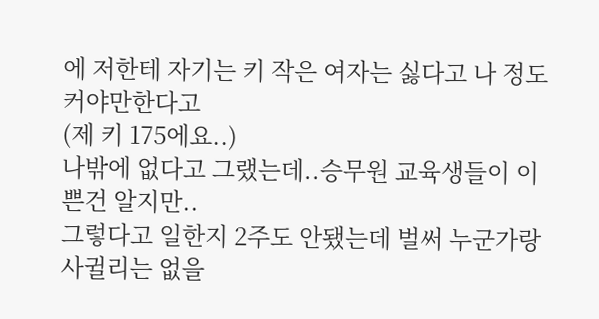에 저한테 자기는 키 작은 여자는 싫다고 나 정도 커야만한다고
(제 키 175에요..)
나밖에 없다고 그랬는데..승무원 교육생들이 이쁜건 알지만..
그렇다고 일한지 2주도 안됐는데 벌써 누군가랑 사귈리는 없을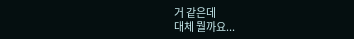거 같은데
대체 뭘까요...